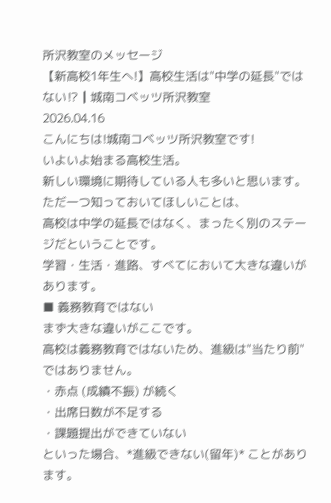所沢教室のメッセージ
【新高校1年生へ!】高校生活は"中学の延長"ではない⁉┃城南コベッツ所沢教室
2026.04.16
こんにちは!城南コベッツ所沢教室です!
いよいよ始まる高校生活。
新しい環境に期待している人も多いと思います。
ただ一つ知っておいてほしいことは、
高校は中学の延長ではなく、まったく別のステージだということです。
学習・生活・進路、すべてにおいて大きな違いがあります。
■ 義務教育ではない
まず大きな違いがここです。
高校は義務教育ではないため、進級は"当たり前"ではありません。
・赤点 (成績不振) が続く
・出席日数が不足する
・課題提出ができていない
といった場合、*進級できない(留年)* ことがあります。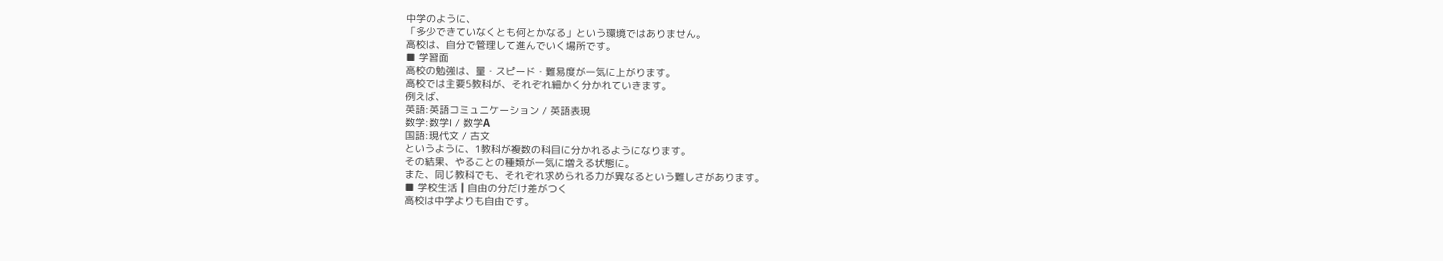中学のように、
「多少できていなくとも何とかなる」という環境ではありません。
高校は、自分で管理して進んでいく場所です。
■ 学習面
高校の勉強は、量・スピード・難易度が一気に上がります。
高校では主要5教科が、それぞれ細かく分かれていきます。
例えば、
英語:英語コミュニケーション / 英語表現
数学:数学Ⅰ / 数学A
国語:現代文 / 古文
というように、1教科が複数の科目に分かれるようになります。
その結果、やることの種類が一気に増える状態に。
また、同じ教科でも、それぞれ求められる力が異なるという難しさがあります。
■ 学校生活┃自由の分だけ差がつく
高校は中学よりも自由です。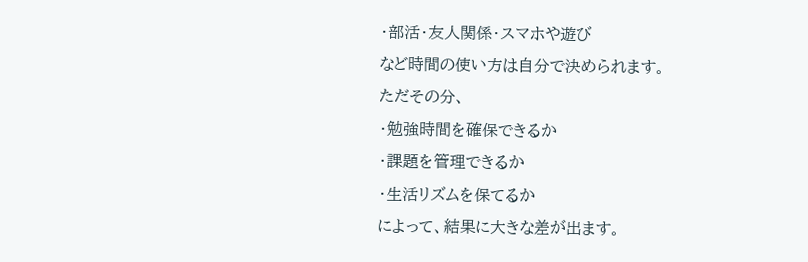・部活・友人関係・スマホや遊び
など時間の使い方は自分で決められます。
ただその分、
・勉強時間を確保できるか
・課題を管理できるか
・生活リズムを保てるか
によって、結果に大きな差が出ます。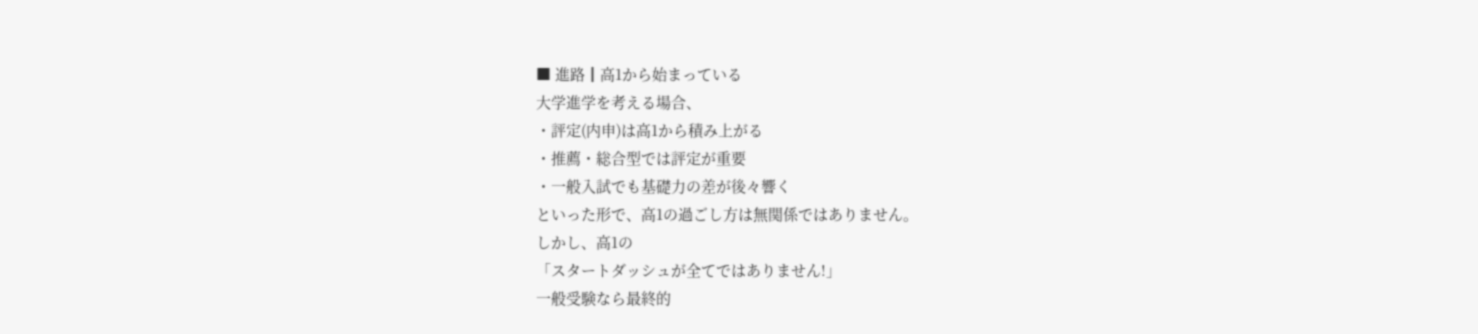■ 進路┃高1から始まっている
大学進学を考える場合、
・評定(内申)は高1から積み上がる
・推薦・総合型では評定が重要
・一般入試でも基礎力の差が後々響く
といった形で、高1の過ごし方は無関係ではありません。
しかし、高1の
「スタートダッシュが全てではありません!」
一般受験なら最終的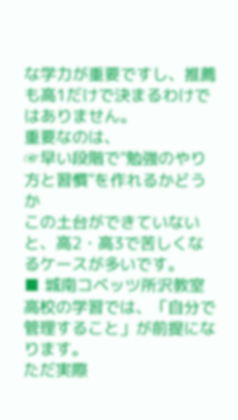な学力が重要ですし、推薦も高1だけで決まるわけではありません。
重要なのは、
☞早い段階で"勉強のやり方と習慣"を作れるかどうか
この土台ができていないと、高2・高3で苦しくなるケースが多いです。
■ 城南コベッツ所沢教室
高校の学習では、「自分で管理すること」が前提になります。
ただ実際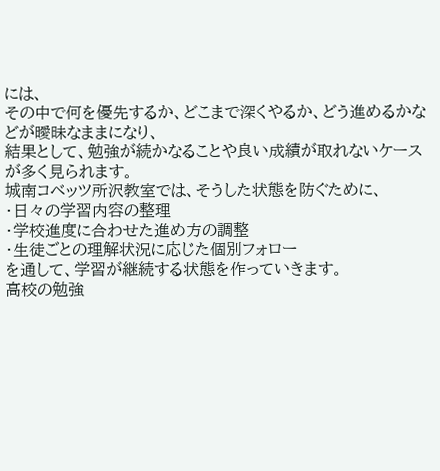には、
その中で何を優先するか、どこまで深くやるか、どう進めるかなどが曖昧なままになり、
結果として、勉強が続かなることや良い成績が取れないケースが多く見られます。
城南コベッツ所沢教室では、そうした状態を防ぐために、
・日々の学習内容の整理
・学校進度に合わせた進め方の調整
・生徒ごとの理解状況に応じた個別フォロー
を通して、学習が継続する状態を作っていきます。
高校の勉強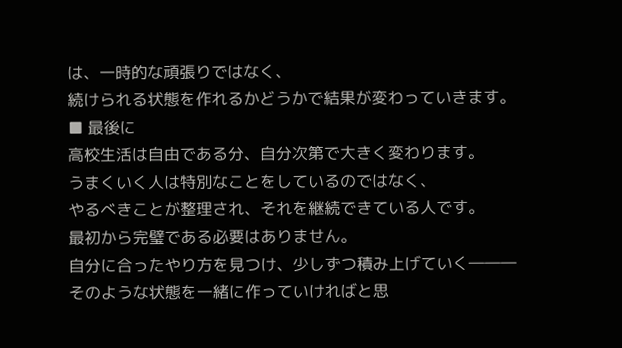は、一時的な頑張りではなく、
続けられる状態を作れるかどうかで結果が変わっていきます。
■ 最後に
高校生活は自由である分、自分次第で大きく変わります。
うまくいく人は特別なことをしているのではなく、
やるべきことが整理され、それを継続できている人です。
最初から完璧である必要はありません。
自分に合ったやり方を見つけ、少しずつ積み上げていく―――
そのような状態を一緒に作っていければと思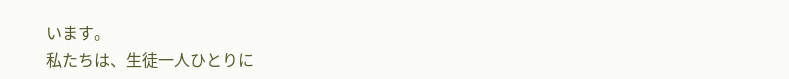います。
私たちは、生徒一人ひとりに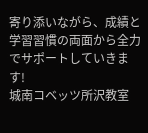寄り添いながら、成績と学習習慣の両面から全力でサポートしていきます!
城南コベッツ所沢教室